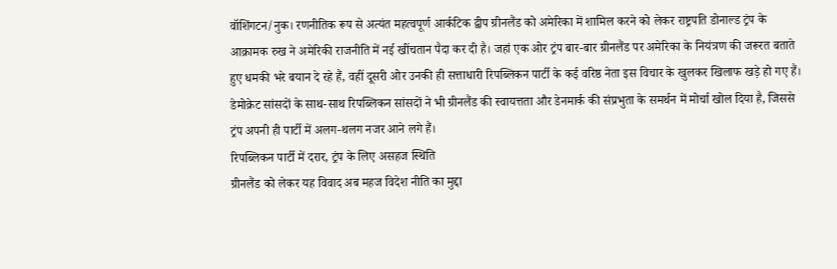वॉशिंगटन/नुक। रणनीतिक रूप से अत्यंत महत्वपूर्ण आर्कटिक द्वीप ग्रीनलैंड को अमेरिका में शामिल करने को लेकर राष्ट्रपति डोनाल्ड ट्रंप के आक्रामक रुख ने अमेरिकी राजनीति में नई खींचतान पैदा कर दी है। जहां एक ओर ट्रंप बार-बार ग्रीनलैंड पर अमेरिका के नियंत्रण की जरूरत बताते हुए धमकी भरे बयान दे रहे हैं, वहीं दूसरी ओर उनकी ही सत्ताधारी रिपब्लिकन पार्टी के कई वरिष्ठ नेता इस विचार के खुलकर खिलाफ खड़े हो गए हैं। डेमोक्रेट सांसदों के साथ-साथ रिपब्लिकन सांसदों ने भी ग्रीनलैंड की स्वायत्तता और डेनमार्क की संप्रभुता के समर्थन में मोर्चा खोल दिया है, जिससे ट्रंप अपनी ही पार्टी में अलग-थलग नजर आने लगे हैं।
रिपब्लिकन पार्टी में दरार, ट्रंप के लिए असहज स्थिति
ग्रीनलैंड को लेकर यह विवाद अब महज विदेश नीति का मुद्दा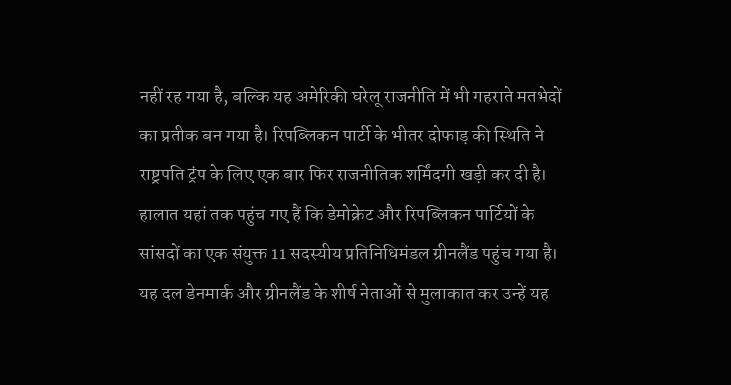नहीं रह गया है, बल्कि यह अमेरिकी घरेलू राजनीति में भी गहराते मतभेदों का प्रतीक बन गया है। रिपब्लिकन पार्टी के भीतर दोफाड़ की स्थिति ने राष्ट्रपति ट्रंप के लिए एक बार फिर राजनीतिक शर्मिंदगी खड़ी कर दी है। हालात यहां तक पहुंच गए हैं कि डेमोक्रेट और रिपब्लिकन पार्टियों के सांसदों का एक संयुक्त 11 सदस्यीय प्रतिनिधिमंडल ग्रीनलैंड पहुंच गया है। यह दल डेनमार्क और ग्रीनलैंड के शीर्ष नेताओं से मुलाकात कर उन्हें यह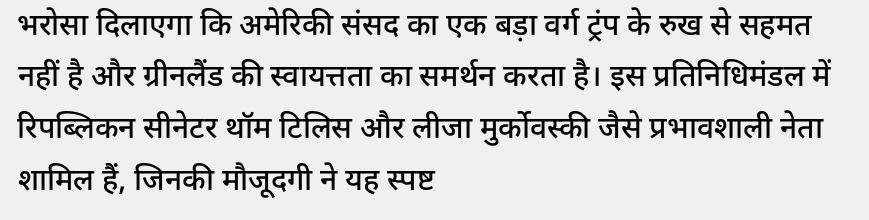भरोसा दिलाएगा कि अमेरिकी संसद का एक बड़ा वर्ग ट्रंप के रुख से सहमत नहीं है और ग्रीनलैंड की स्वायत्तता का समर्थन करता है। इस प्रतिनिधिमंडल में रिपब्लिकन सीनेटर थॉम टिलिस और लीजा मुर्कोवस्की जैसे प्रभावशाली नेता शामिल हैं, जिनकी मौजूदगी ने यह स्पष्ट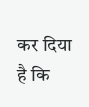कर दिया है कि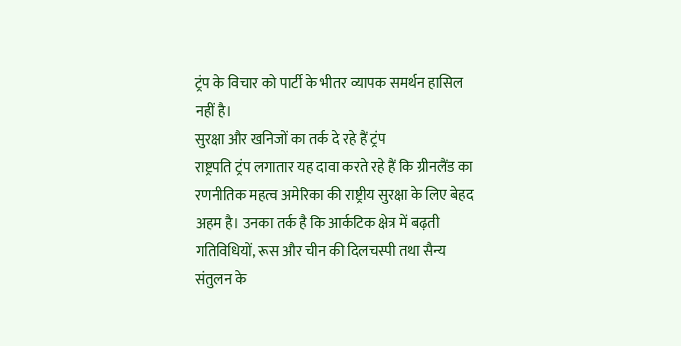ट्रंप के विचार को पार्टी के भीतर व्यापक समर्थन हासिल नहीं है।
सुरक्षा और खनिजों का तर्क दे रहे हैं ट्रंप
राष्ट्रपति ट्रंप लगातार यह दावा करते रहे हैं कि ग्रीनलैंड का रणनीतिक महत्व अमेरिका की राष्ट्रीय सुरक्षा के लिए बेहद अहम है। उनका तर्क है कि आर्कटिक क्षेत्र में बढ़ती गतिविधियों, रूस और चीन की दिलचस्पी तथा सैन्य संतुलन के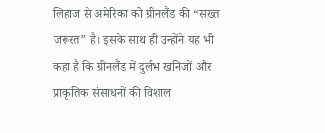लिहाज से अमेरिका को ग्रीनलैंड की “सख्त जरूरत” है। इसके साथ ही उन्होंने यह भी कहा है कि ग्रीनलैंड में दुर्लभ खनिजों और प्राकृतिक संसाधनों की विशाल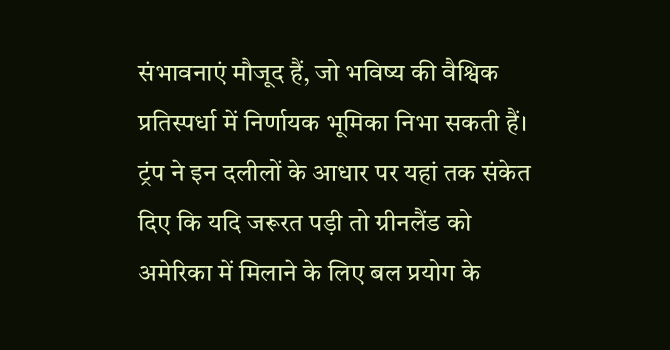संभावनाएं मौजूद हैं, जो भविष्य की वैश्विक प्रतिस्पर्धा में निर्णायक भूमिका निभा सकती हैं। ट्रंप ने इन दलीलों के आधार पर यहां तक संकेत दिए कि यदि जरूरत पड़ी तो ग्रीनलैंड को अमेरिका में मिलाने के लिए बल प्रयोग के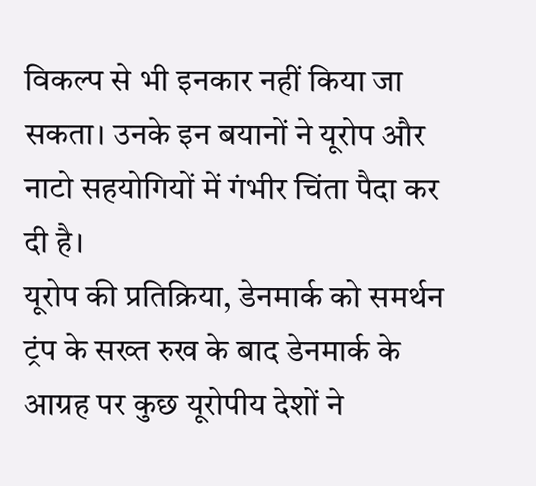विकल्प से भी इनकार नहीं किया जा सकता। उनके इन बयानों ने यूरोप और नाटो सहयोगियों में गंभीर चिंता पैदा कर दी है।
यूरोप की प्रतिक्रिया, डेनमार्क को समर्थन
ट्रंप के सख्त रुख के बाद डेनमार्क के आग्रह पर कुछ यूरोपीय देशों ने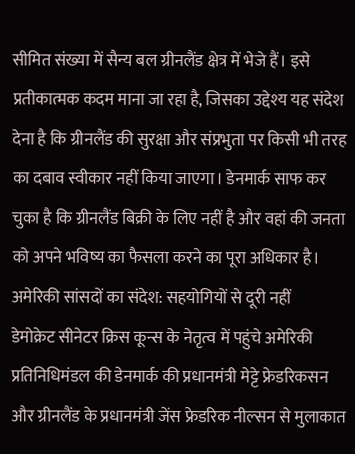सीमित संख्या में सैन्य बल ग्रीनलैंड क्षेत्र में भेजे हैं। इसे प्रतीकात्मक कदम माना जा रहा है, जिसका उद्देश्य यह संदेश देना है कि ग्रीनलैंड की सुरक्षा और संप्रभुता पर किसी भी तरह का दबाव स्वीकार नहीं किया जाएगा। डेनमार्क साफ कर चुका है कि ग्रीनलैंड बिक्री के लिए नहीं है और वहां की जनता को अपने भविष्य का फैसला करने का पूरा अधिकार है।
अमेरिकी सांसदों का संदेश: सहयोगियों से दूरी नहीं
डेमोक्रेट सीनेटर क्रिस कून्स के नेतृत्व में पहुंचे अमेरिकी प्रतिनिधिमंडल की डेनमार्क की प्रधानमंत्री मेट्टे फ्रेडरिकसन और ग्रीनलैंड के प्रधानमंत्री जेंस फ्रेडरिक नील्सन से मुलाकात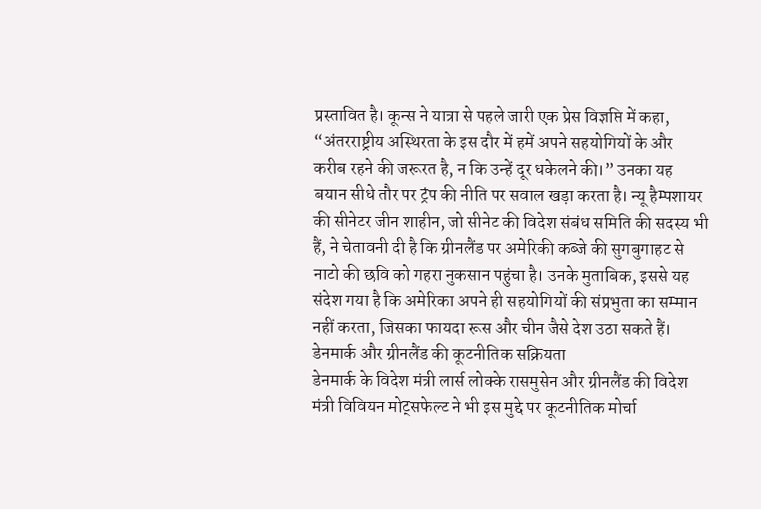प्रस्तावित है। कून्स ने यात्रा से पहले जारी एक प्रेस विज्ञप्ति में कहा, “अंतरराष्ट्रीय अस्थिरता के इस दौर में हमें अपने सहयोगियों के और करीब रहने की जरूरत है, न कि उन्हें दूर धकेलने की।” उनका यह बयान सीधे तौर पर ट्रंप की नीति पर सवाल खड़ा करता है। न्यू हैम्पशायर की सीनेटर जीन शाहीन, जो सीनेट की विदेश संबंध समिति की सदस्य भी हैं, ने चेतावनी दी है कि ग्रीनलैंड पर अमेरिकी कब्जे की सुगबुगाहट से नाटो की छवि को गहरा नुकसान पहुंचा है। उनके मुताबिक, इससे यह संदेश गया है कि अमेरिका अपने ही सहयोगियों की संप्रभुता का सम्मान नहीं करता, जिसका फायदा रूस और चीन जैसे देश उठा सकते हैं।
डेनमार्क और ग्रीनलैंड की कूटनीतिक सक्रियता
डेनमार्क के विदेश मंत्री लार्स लोक्के रासमुसेन और ग्रीनलैंड की विदेश मंत्री विवियन मोट्सफेल्ट ने भी इस मुद्दे पर कूटनीतिक मोर्चा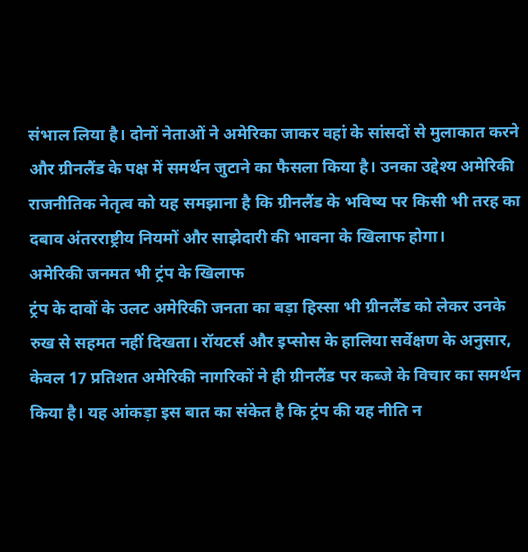संभाल लिया है। दोनों नेताओं ने अमेरिका जाकर वहां के सांसदों से मुलाकात करने और ग्रीनलैंड के पक्ष में समर्थन जुटाने का फैसला किया है। उनका उद्देश्य अमेरिकी राजनीतिक नेतृत्व को यह समझाना है कि ग्रीनलैंड के भविष्य पर किसी भी तरह का दबाव अंतरराष्ट्रीय नियमों और साझेदारी की भावना के खिलाफ होगा।
अमेरिकी जनमत भी ट्रंप के खिलाफ
ट्रंप के दावों के उलट अमेरिकी जनता का बड़ा हिस्सा भी ग्रीनलैंड को लेकर उनके रुख से सहमत नहीं दिखता। रॉयटर्स और इप्सोस के हालिया सर्वेक्षण के अनुसार, केवल 17 प्रतिशत अमेरिकी नागरिकों ने ही ग्रीनलैंड पर कब्जे के विचार का समर्थन किया है। यह आंकड़ा इस बात का संकेत है कि ट्रंप की यह नीति न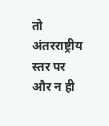तो अंतरराष्ट्रीय स्तर पर और न ही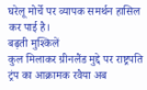घरेलू मोर्चे पर व्यापक समर्थन हासिल कर पाई है।
बढ़ती मुश्किलें
कुल मिलाकर ग्रीनलैंड मुद्दे पर राष्ट्रपति ट्रंप का आक्रामक रवैया अब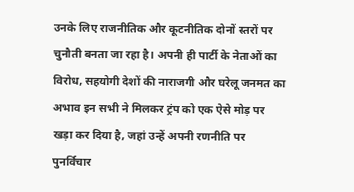उनके लिए राजनीतिक और कूटनीतिक दोनों स्तरों पर चुनौती बनता जा रहा है। अपनी ही पार्टी के नेताओं का विरोध, सहयोगी देशों की नाराजगी और घरेलू जनमत का अभाव इन सभी ने मिलकर ट्रंप को एक ऐसे मोड़ पर खड़ा कर दिया है, जहां उन्हें अपनी रणनीति पर पुनर्विचार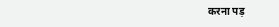करना पड़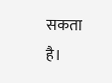सकता है।